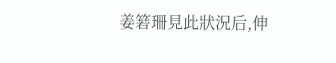姜箬珊見此狀況后,伸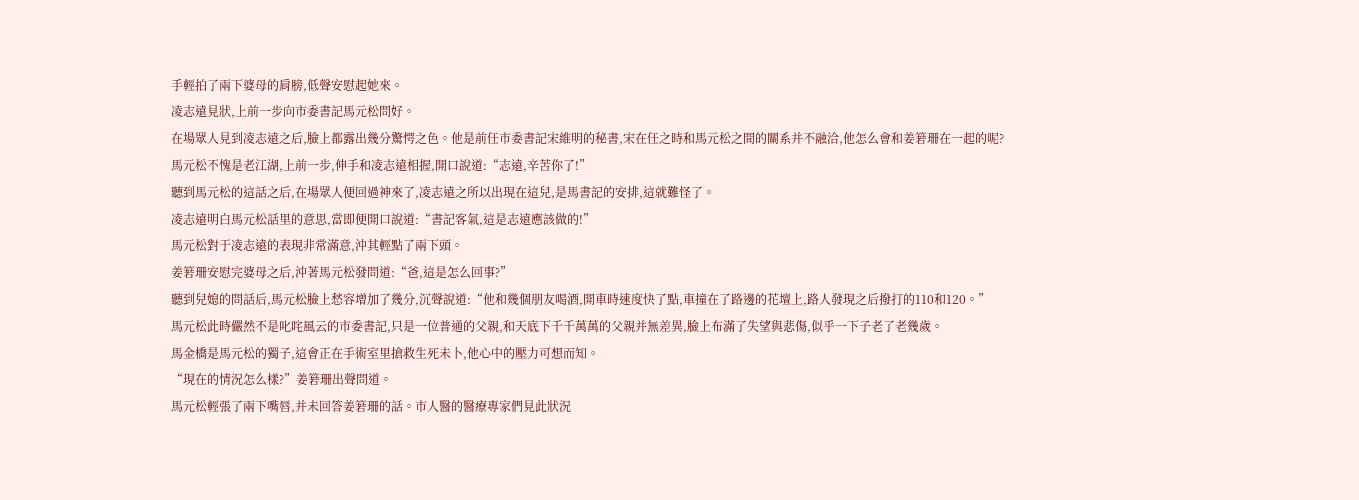手輕拍了兩下婆母的肩膀,低聲安慰起她來。
凌志遠見狀,上前一步向市委書記馬元松問好。
在場眾人見到凌志遠之后,臉上都露出幾分驚愕之色。他是前任市委書記宋維明的秘書,宋在任之時和馬元松之間的關系并不融洽,他怎么會和姜箬珊在一起的呢?
馬元松不愧是老江湖,上前一步,伸手和凌志遠相握,開口說道:“志遠,辛苦你了!”
聽到馬元松的這話之后,在場眾人便回過神來了,凌志遠之所以出現在這兒,是馬書記的安排,這就難怪了。
凌志遠明白馬元松話里的意思,當即便開口說道:“書記客氣,這是志遠應該做的!”
馬元松對于凌志遠的表現非常滿意,沖其輕點了兩下頭。
姜箬珊安慰完婆母之后,沖著馬元松發問道:“爸,這是怎么回事?”
聽到兒媳的問話后,馬元松臉上愁容增加了幾分,沉聲說道:“他和幾個朋友喝酒,開車時速度快了點,車撞在了路邊的花壇上,路人發現之后撥打的110和120。”
馬元松此時儼然不是叱咤風云的市委書記,只是一位普通的父親,和天底下千千萬萬的父親并無差異,臉上布滿了失望與悲傷,似乎一下子老了老幾歲。
馬金橋是馬元松的獨子,這會正在手術室里搶救生死未卜,他心中的壓力可想而知。
“現在的情況怎么樣?”姜箬珊出聲問道。
馬元松輕張了兩下嘴唇,并未回答姜箬珊的話。市人醫的醫療專家們見此狀況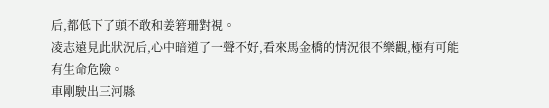后,都低下了頭不敢和姜箬珊對視。
凌志遠見此狀況后,心中暗道了一聲不好,看來馬金橋的情況很不樂觀,極有可能有生命危險。
車剛駛出三河縣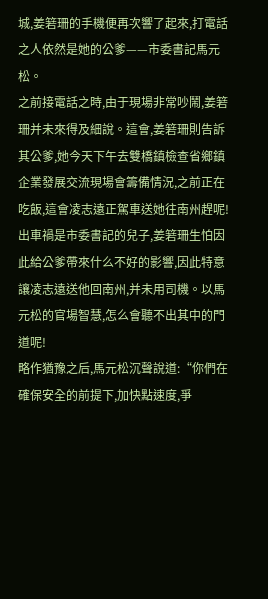城,姜箬珊的手機便再次響了起來,打電話之人依然是她的公爹——市委書記馬元松。
之前接電話之時,由于現場非常吵鬧,姜箬珊并未來得及細說。這會,姜箬珊則告訴其公爹,她今天下午去雙橋鎮檢查省鄉鎮企業發展交流現場會籌備情況,之前正在吃飯,這會凌志遠正駕車送她往南州趕呢!
出車禍是市委書記的兒子,姜箬珊生怕因此給公爹帶來什么不好的影響,因此特意讓凌志遠送他回南州,并未用司機。以馬元松的官場智慧,怎么會聽不出其中的門道呢!
略作猶豫之后,馬元松沉聲說道:“你們在確保安全的前提下,加快點速度,爭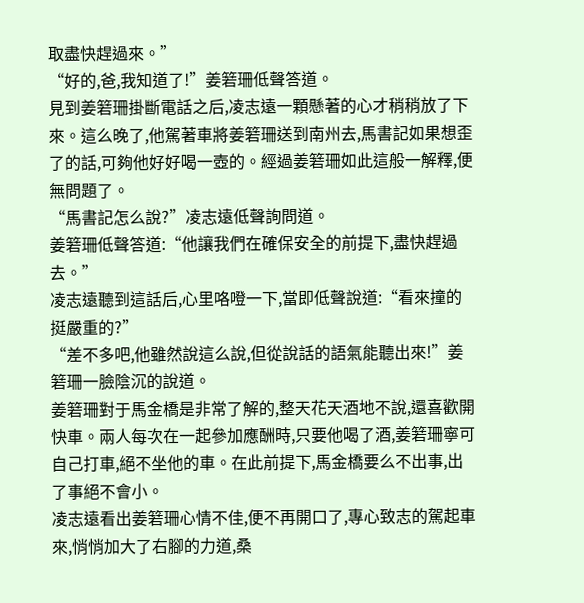取盡快趕過來。”
“好的,爸,我知道了!”姜箬珊低聲答道。
見到姜箬珊掛斷電話之后,凌志遠一顆懸著的心才稍稍放了下來。這么晚了,他駕著車將姜箬珊送到南州去,馬書記如果想歪了的話,可夠他好好喝一壺的。經過姜箬珊如此這般一解釋,便無問題了。
“馬書記怎么說?”凌志遠低聲詢問道。
姜箬珊低聲答道:“他讓我們在確保安全的前提下,盡快趕過去。”
凌志遠聽到這話后,心里咯噔一下,當即低聲說道:“看來撞的挺嚴重的?”
“差不多吧,他雖然說這么說,但從說話的語氣能聽出來!”姜箬珊一臉陰沉的說道。
姜箬珊對于馬金橋是非常了解的,整天花天酒地不說,還喜歡開快車。兩人每次在一起參加應酬時,只要他喝了酒,姜箬珊寧可自己打車,絕不坐他的車。在此前提下,馬金橋要么不出事,出了事絕不會小。
凌志遠看出姜箬珊心情不佳,便不再開口了,專心致志的駕起車來,悄悄加大了右腳的力道,桑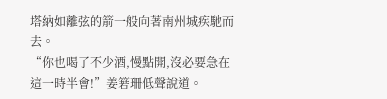塔納如離弦的箭一般向著南州城疾馳而去。
“你也喝了不少酒,慢點開,沒必要急在這一時半會!”姜箬珊低聲說道。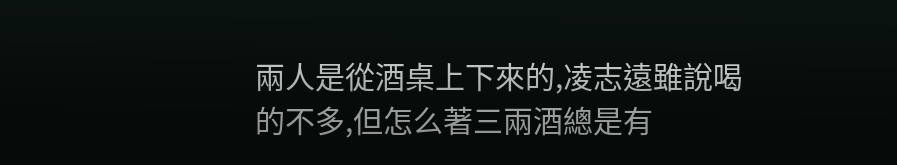兩人是從酒桌上下來的,凌志遠雖說喝的不多,但怎么著三兩酒總是有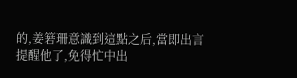的,姜箬珊意識到這點之后,當即出言提醒他了,免得忙中出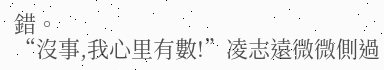錯。
“沒事,我心里有數!”凌志遠微微側過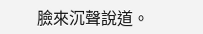臉來沉聲說道。